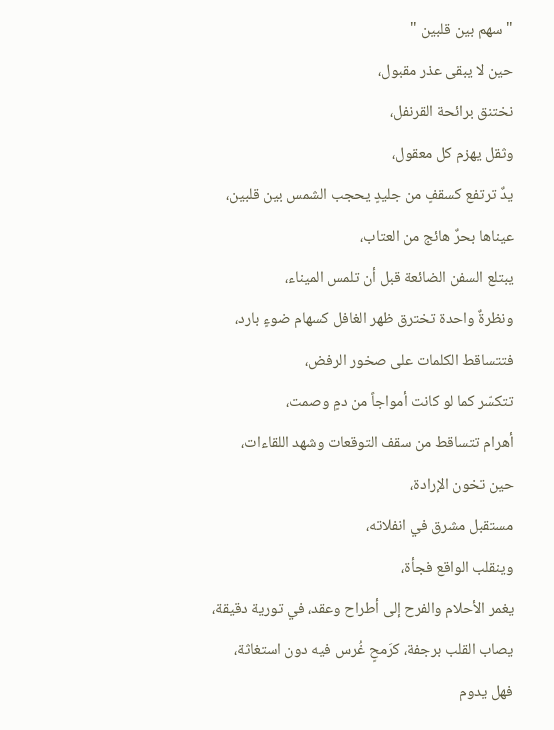" سهم بين قلبين "
حين لا يبقى عذر مقبول،
نختنق برائحة القرنفل،
وثقل يهزم كل معقول،
يدٌ ترتفع كسقفٍ من جليدٍ يحجب الشمس بين قلبين،
عيناها بحرٌ هائج من العتاب،
يبتلع السفن الضائعة قبل أن تلمس الميناء،
ونظرةٌ واحدة تخترق ظهر الغافل كسهام ضوءٍ بارد،
فتتساقط الكلمات على صخور الرفض،
تتكسّر كما لو كانت أمواجاً من دمٍ وصمت،
أهرام تتساقط من سقف التوقعات وشهد اللقاءات،
حين تخون الإرادة،
مستقبل مشرق في انفلاته،
وينقلب الواقع فجأة،
يغمر الأحلام والفرح إلى أطراح وعقد، في تورية دقيقة،
يصاب القلب برجفة، كرَمحٍ غُرس فيه دون استغاثة،
فهل يدوم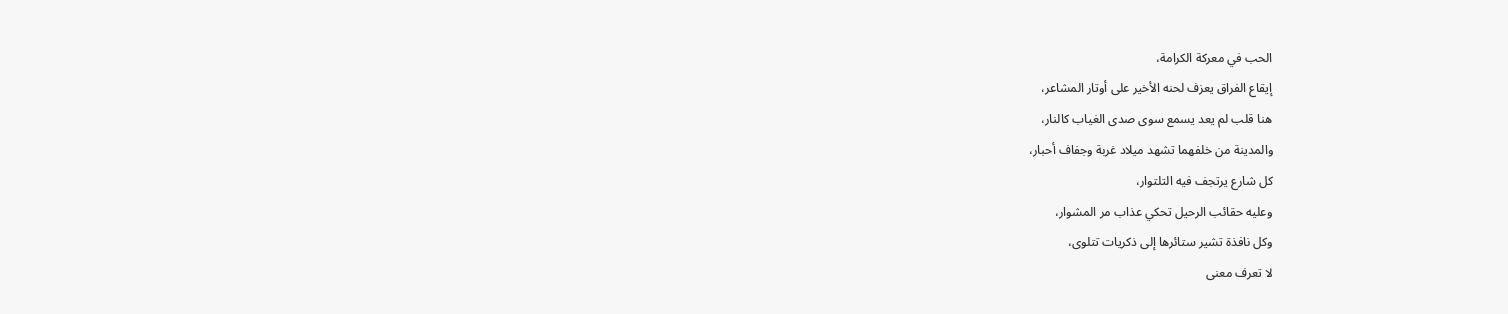الحب في معركة الكرامة،
إيقاع الفراق يعزف لحنه الأخير على أوتار المشاعر،
هنا قلب لم يعد يسمع سوى صدى الغياب كالنار،
والمدينة من خلفهما تشهد ميلاد غربة وجفاف أحبار،
كل شارع يرتجف فيه التلتوار،
وعليه حقائب الرحيل تحكي عذاب مر المشوار،
وكل نافذة تشير ستائرها إلى ذكريات تتلوى،
لا تعرف معنى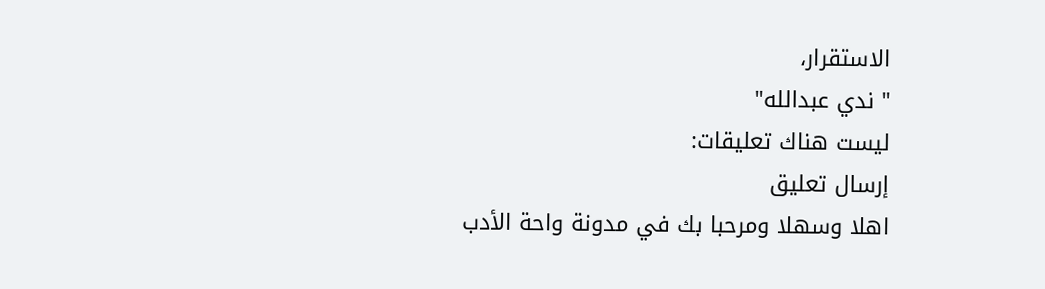الاستقرار،
" ندي عبدالله"
ليست هناك تعليقات:
إرسال تعليق
اهلا وسهلا ومرحبا بك في مدونة واحة الأدب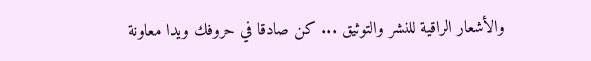والأشعار الراقية للنشر والتوثيق ... كن صادقا في حروفك ويدا معاونة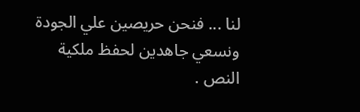لنا ... فنحن حريصين علي الجودة ونسعي جاهدين لحفظ ملكية النص .